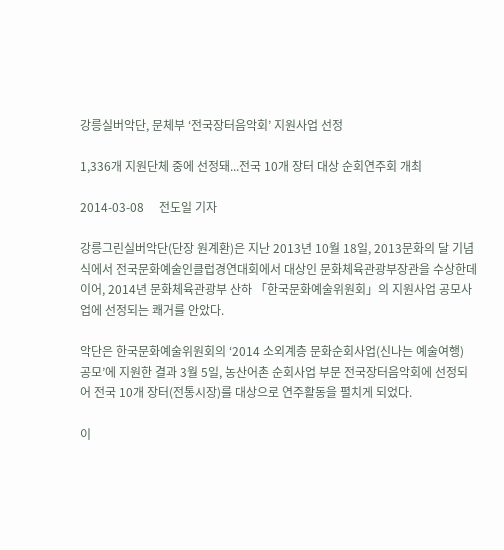강릉실버악단, 문체부 ‘전국장터음악회’ 지원사업 선정

1,336개 지원단체 중에 선정돼...전국 10개 장터 대상 순회연주회 개최

2014-03-08     전도일 기자

강릉그린실버악단(단장 원계환)은 지난 2013년 10월 18일, 2013문화의 달 기념식에서 전국문화예술인클럽경연대회에서 대상인 문화체육관광부장관을 수상한데 이어, 2014년 문화체육관광부 산하 「한국문화예술위원회」의 지원사업 공모사업에 선정되는 쾌거를 안았다.

악단은 한국문화예술위원회의 ‘2014 소외계층 문화순회사업(신나는 예술여행) 공모’에 지원한 결과 3월 5일, 농산어촌 순회사업 부문 전국장터음악회에 선정되어 전국 10개 장터(전통시장)를 대상으로 연주활동을 펼치게 되었다.

이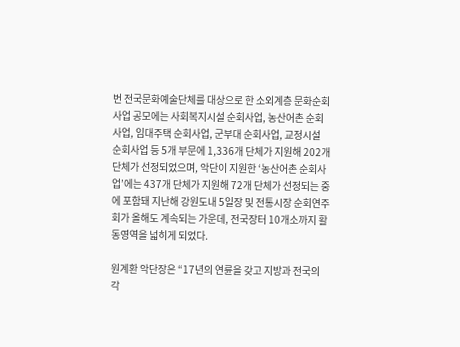번 전국문화예술단체를 대상으로 한 소외계층 문화순회사업 공모에는 사회복지시설 순회사업, 농산어촌 순회사업, 임대주택 순회사업, 군부대 순회사업, 교정시설 순회사업 등 5개 부문에 1,336개 단체가 지원해 202개 단체가 선정되었으며, 악단이 지원한 ‘농산어촌 순회사업’에는 437개 단체가 지원해 72개 단체가 선정되는 중에 포함돼 지난해 강원도내 5일장 및 전통시장 순회연주회가 올해도 계속되는 가운데, 전국장터 10개소까지 활동영역을 넓히게 되었다.

원계환 악단장은 “17년의 연륜을 갖고 지방과 전국의 각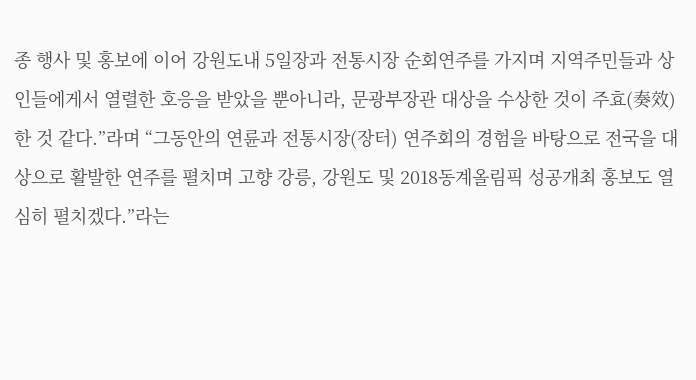종 행사 및 홍보에 이어 강원도내 5일장과 전통시장 순회연주를 가지며 지역주민들과 상인들에게서 열렬한 호응을 받았을 뿐아니라, 문광부장관 대상을 수상한 것이 주효(奏效)한 것 같다.”라며 “그동안의 연륜과 전통시장(장터) 연주회의 경험을 바탕으로 전국을 대상으로 활발한 연주를 펼치며 고향 강릉, 강원도 및 2018동계올림픽 성공개최 홍보도 열심히 펼치겠다.”라는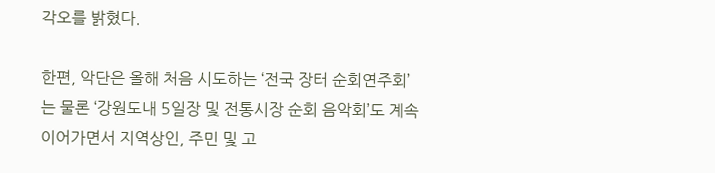각오를 밝혔다.

한편, 악단은 올해 처음 시도하는 ‘전국 장터 순회연주회’는 물론 ‘강원도내 5일장 및 전통시장 순회 음악회’도 계속 이어가면서 지역상인, 주민 및 고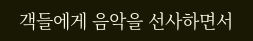객들에게 음악을 선사하면서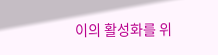이의 활성화를 위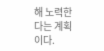해 노력한다는 계획이다.